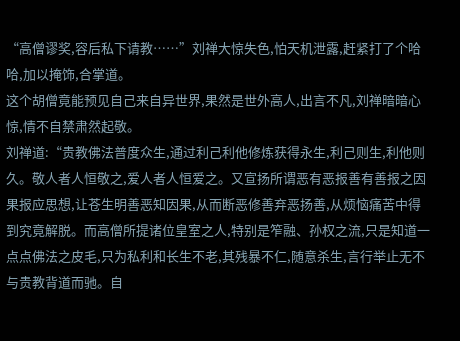“高僧谬奖,容后私下请教……”刘禅大惊失色,怕天机泄露,赶紧打了个哈哈,加以掩饰,合掌道。
这个胡僧竟能预见自己来自异世界,果然是世外高人,出言不凡,刘禅暗暗心惊,情不自禁肃然起敬。
刘禅道:“贵教佛法普度众生,通过利己利他修炼获得永生,利己则生,利他则久。敬人者人恒敬之,爱人者人恒爱之。又宣扬所谓恶有恶报善有善报之因果报应思想,让苍生明善恶知因果,从而断恶修善弃恶扬善,从烦恼痛苦中得到究竟解脱。而高僧所提诸位皇室之人,特别是笮融、孙权之流,只是知道一点点佛法之皮毛,只为私利和长生不老,其残暴不仁,随意杀生,言行举止无不与贵教背道而驰。自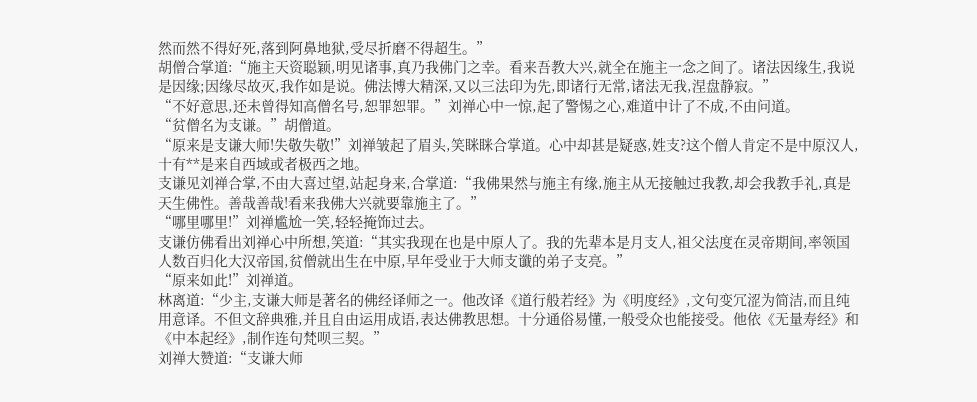然而然不得好死,落到阿鼻地狱,受尽折磨不得超生。”
胡僧合掌道:“施主天资聪颖,明见诸事,真乃我佛门之幸。看来吾教大兴,就全在施主一念之间了。诸法因缘生,我说是因缘;因缘尽故灭,我作如是说。佛法博大精深,又以三法印为先,即诸行无常,诸法无我,涅盘静寂。”
“不好意思,还未曾得知高僧名号,恕罪恕罪。”刘禅心中一惊,起了警惕之心,难道中计了不成,不由问道。
“贫僧名为支谦。”胡僧道。
“原来是支谦大师!失敬失敬!”刘禅皱起了眉头,笑眯眯合掌道。心中却甚是疑惑,姓支?这个僧人肯定不是中原汉人,十有**是来自西域或者极西之地。
支谦见刘禅合掌,不由大喜过望,站起身来,合掌道:“我佛果然与施主有缘,施主从无接触过我教,却会我教手礼,真是天生佛性。善哉善哉!看来我佛大兴就要靠施主了。”
“哪里哪里!”刘禅尴尬一笑,轻轻掩饰过去。
支谦仿佛看出刘禅心中所想,笑道:“其实我现在也是中原人了。我的先辈本是月支人,祖父法度在灵帝期间,率领国人数百归化大汉帝国,贫僧就出生在中原,早年受业于大师支谶的弟子支亮。”
“原来如此!”刘禅道。
林离道:“少主,支谦大师是著名的佛经译师之一。他改译《道行般若经》为《明度经》,文句变冗涩为简洁,而且纯用意译。不但文辞典雅,并且自由运用成语,表达佛教思想。十分通俗易懂,一般受众也能接受。他依《无量寿经》和《中本起经》,制作连句梵呗三契。”
刘禅大赞道:“支谦大师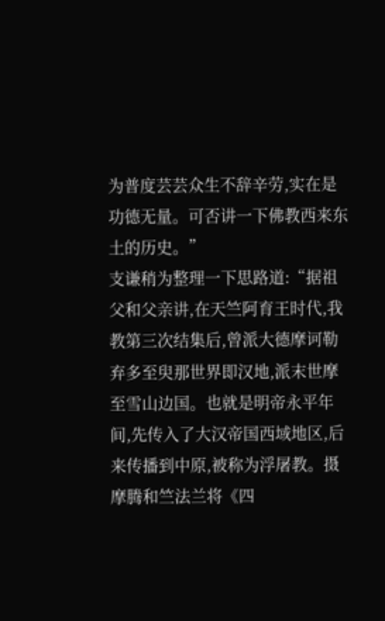为普度芸芸众生不辞辛劳,实在是功德无量。可否讲一下佛教西来东土的历史。”
支谦稍为整理一下思路道:“据祖父和父亲讲,在天竺阿育王时代,我教第三次结集后,曾派大德摩诃勒弃多至臾那世界即汉地,派末世摩至雪山边国。也就是明帝永平年间,先传入了大汉帝国西域地区,后来传播到中原,被称为浮屠教。摄摩腾和竺法兰将《四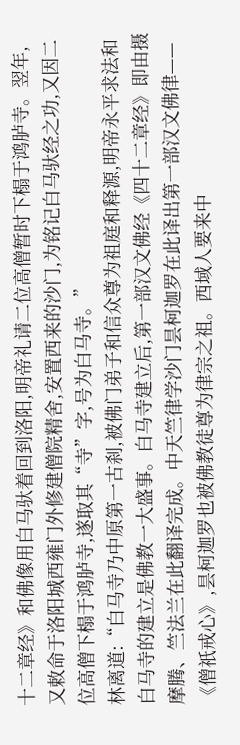十二章经》和佛像用白马驮着回到洛阳,明帝礼请二位高僧暂时下榻于鸿胪寺。翌年,又敕命于洛阳城西雍门外修建僧院精舍,安置西来的沙门,为铭记白马驮经之功,又因二位高僧下榻于鸿胪寺,遂取其“寺”字,号为白马寺。”
林离道:“白马寺乃中原第一古刹,被佛门弟子和信众尊为祖庭和释源,明帝永平求法和白马寺的建立是佛教一大盛事。白马寺建立后,第一部汉文佛经《四十二章经》即由摄摩腾、竺法兰在此翻译完成。中天竺律学沙门昙柯迦罗在此译出第一部汉文佛律——《僧祇戒心》,昙柯迦罗也被佛教徒尊为律宗之祖。西域人要来中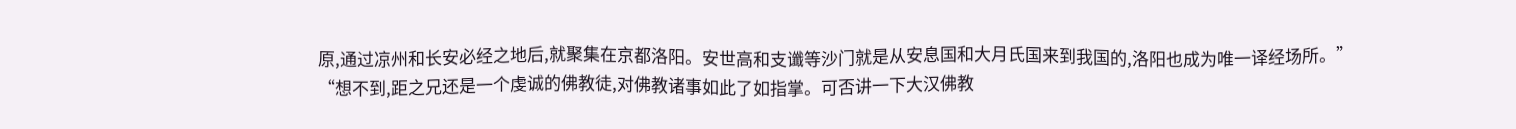原,通过凉州和长安必经之地后,就聚集在京都洛阳。安世高和支谶等沙门就是从安息国和大月氏国来到我国的,洛阳也成为唯一译经场所。”
“想不到,距之兄还是一个虔诚的佛教徒,对佛教诸事如此了如指掌。可否讲一下大汉佛教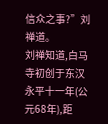信众之事?”刘禅道。
刘禅知道,白马寺初创于东汉永平十一年(公元68年),距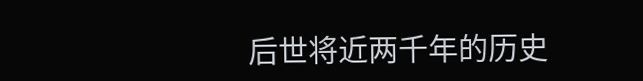后世将近两千年的历史